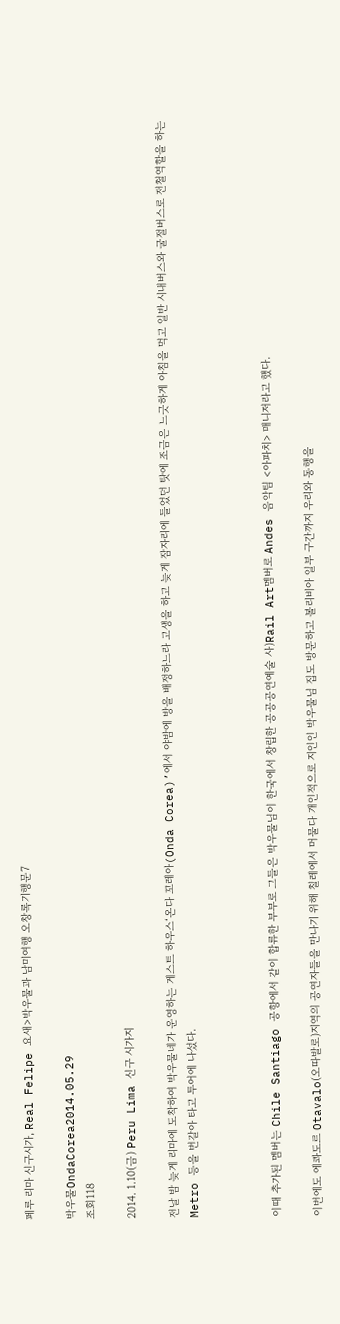페루 리마 신구시가, Real Felipe 요새>박우물과 남미여행 오창록기행문7

박우물OndaCorea2014.05.29
조회118

2014. 1.10(금) Peru Lima 신구 시가지

전날 밤 늦게 리마에 도착하여 박우물네가 운영하는 게스트 하우스‘온다 꼬레아(Onda Corea)’에서 야밤에 방을 배정하느라 고생을 하고 늦게 잠자리에 들었던 탓에 조금은 느긋하게 아침을 먹고 일반 시내버스와 굴절버스로 전철역할을 하는 Metro 등을 번갈아 타고 투어에 나섰다.



이때 추가된 멤버는 Chile Santiago 공항에서 같이 합류한 부부로 그들은 박우물님이 한국에서 창립한 공공공연예술 사)Rail Art멤버로 Andes 음악팀 <아파치> 매니저라고 했다.

이번에도 에콰도르 Otavalo(오따발로)지역의 공연자들을 만나기 위해 칠레에서 머물다 개인적으로 지인인 박우물님 집도 방문하고 볼리비아 일부 구간까지 우리와 동행을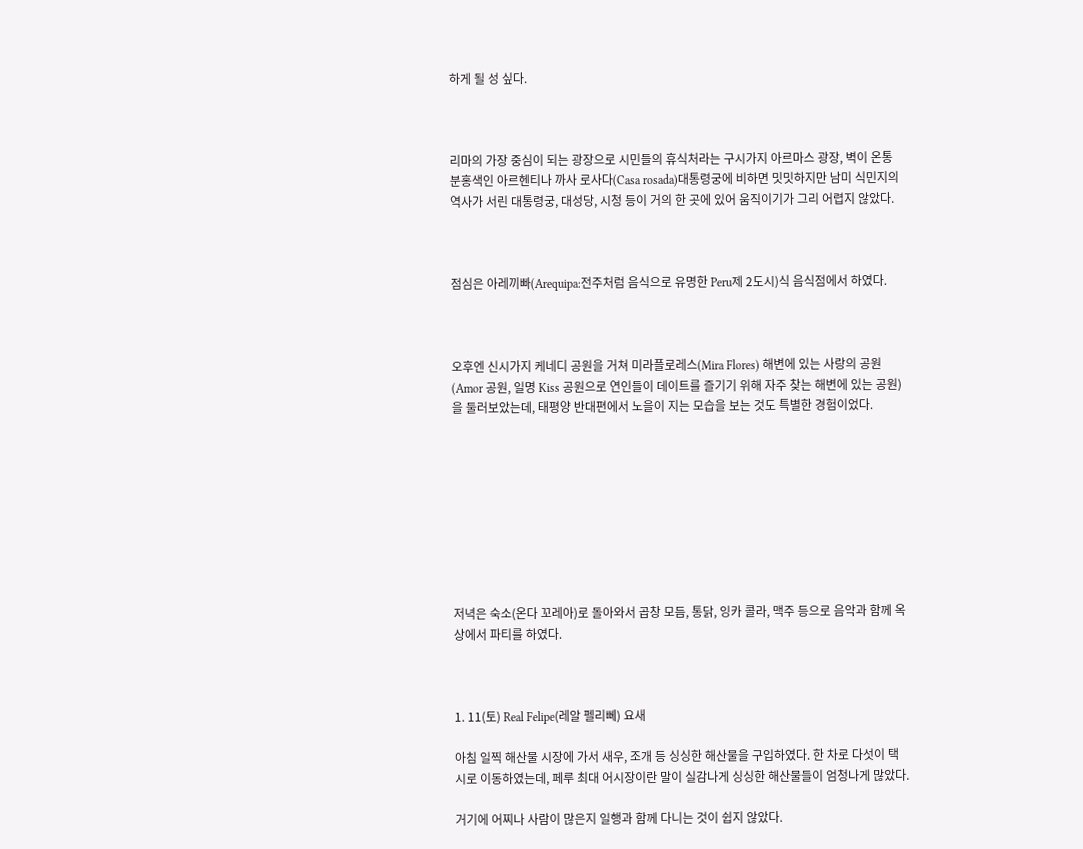하게 될 성 싶다.



리마의 가장 중심이 되는 광장으로 시민들의 휴식처라는 구시가지 아르마스 광장, 벽이 온통 분홍색인 아르헨티나 까사 로사다(Casa rosada)대통령궁에 비하면 밋밋하지만 남미 식민지의 역사가 서린 대통령궁, 대성당, 시청 등이 거의 한 곳에 있어 움직이기가 그리 어렵지 않았다.



점심은 아레끼빠(Arequipa:전주처럼 음식으로 유명한 Peru제 2도시)식 음식점에서 하였다.



오후엔 신시가지 케네디 공원을 거쳐 미라플로레스(Mira Flores) 해변에 있는 사랑의 공원(Amor 공원, 일명 Kiss 공원으로 연인들이 데이트를 즐기기 위해 자주 찾는 해변에 있는 공원)을 둘러보았는데, 태평양 반대편에서 노을이 지는 모습을 보는 것도 특별한 경험이었다.









저녁은 숙소(온다 꼬레아)로 돌아와서 곱창 모듬, 통닭, 잉카 콜라, 맥주 등으로 음악과 함께 옥상에서 파티를 하였다.



1. 11(토) Real Felipe(레알 펠리뻬) 요새

아침 일찍 해산물 시장에 가서 새우, 조개 등 싱싱한 해산물을 구입하였다. 한 차로 다섯이 택시로 이동하였는데, 페루 최대 어시장이란 말이 실감나게 싱싱한 해산물들이 엄청나게 많았다.

거기에 어찌나 사람이 많은지 일행과 함께 다니는 것이 쉽지 않았다.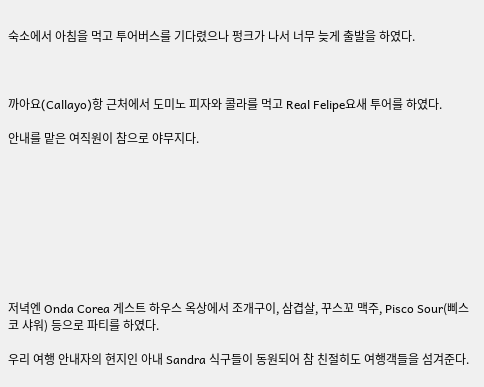숙소에서 아침을 먹고 투어버스를 기다렸으나 펑크가 나서 너무 늦게 출발을 하였다.



까아요(Callayo)항 근처에서 도미노 피자와 콜라를 먹고 Real Felipe요새 투어를 하였다.

안내를 맡은 여직원이 참으로 야무지다.









저녁엔 Onda Corea 게스트 하우스 옥상에서 조개구이, 삼겹살, 꾸스꼬 맥주, Pisco Sour(삐스코 샤워) 등으로 파티를 하였다.

우리 여행 안내자의 현지인 아내 Sandra 식구들이 동원되어 참 친절히도 여행객들을 섬겨준다.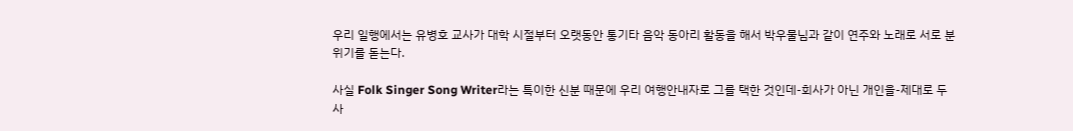우리 일행에서는 유병호 교사가 대학 시절부터 오랫동안 통기타 음악 동아리 활동을 해서 박우물님과 같이 연주와 노래로 서로 분위기를 돋는다.

사실 Folk Singer Song Writer라는 특이한 신분 때문에 우리 여행안내자로 그를 택한 것인데-회사가 아닌 개인을-제대로 두 사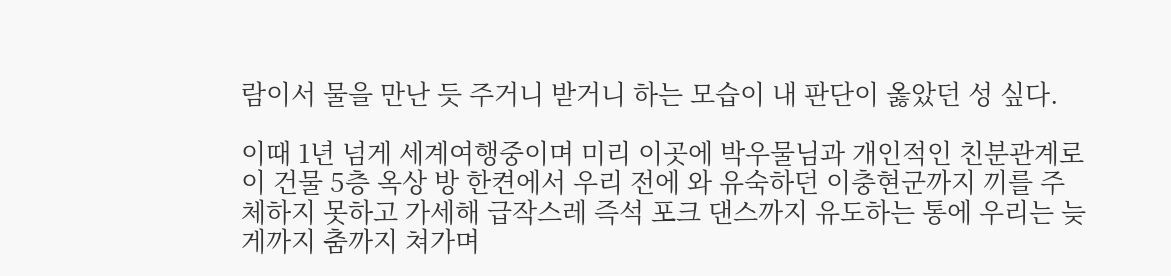람이서 물을 만난 듯 주거니 받거니 하는 모습이 내 판단이 옳았던 성 싶다.

이때 1년 넘게 세계여행중이며 미리 이곳에 박우물님과 개인적인 친분관계로 이 건물 5층 옥상 방 한켠에서 우리 전에 와 유숙하던 이충현군까지 끼를 주체하지 못하고 가세해 급작스레 즉석 포크 댄스까지 유도하는 통에 우리는 늦게까지 춤까지 쳐가며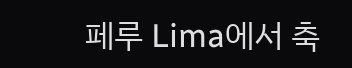페루 Lima에서 축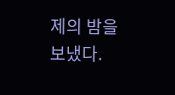제의 밤을 보냈다.